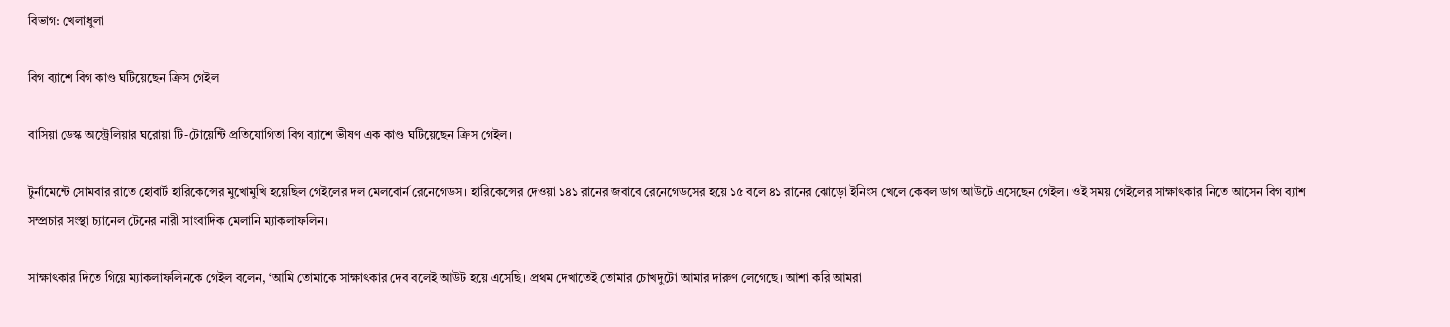বিভাগ: খেলাধুলা

বিগ ব্যাশে বিগ কাণ্ড ঘটিয়েছেন ক্রিস গেইল

বাসিয়া ডেস্ক অস্ট্রেলিয়ার ঘরোয়া টি-টোয়েন্টি প্রতিযোগিতা বিগ ব্যাশে ভীষণ এক কাণ্ড ঘটিয়েছেন ক্রিস গেইল।

টুর্নামেন্টে সোমবার রাতে হোবার্ট হারিকেন্সের মুখোমুখি হয়েছিল গেইলের দল মেলবোর্ন রেনেগেডস। হারিকেন্সের দেওয়া ১৪১ রানের জবাবে রেনেগেডসের হয়ে ১৫ বলে ৪১ রানের ঝোড়ো ইনিংস খেলে কেবল ডাগ আউটে এসেছেন গেইল। ওই সময় গেইলের সাক্ষাৎকার নিতে আসেন বিগ ব্যাশ সম্প্রচার সংস্থা চ্যানেল টেনের নারী সাংবাদিক মেলানি ম্যাকলাফলিন।

সাক্ষাৎকার দিতে গিয়ে ম্যাকলাফলিনকে গেইল বলেন, ‘আমি তোমাকে সাক্ষাৎকার দেব বলেই আউট হয়ে এসেছি। প্রথম দেখাতেই তোমার চোখদুটো আমার দারুণ লেগেছে। আশা করি আমরা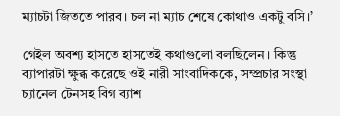ম্যাচটা জিততে পারব। চল না ম্যাচ শেষে কোথাও একটু বসি।’

গেইল অবশ্য হাসতে হাসতেই কথাগুলো বলছিলেন। কিন্তু ব্যাপারটা ক্ষুব্ধ করেছে ওই নারী সাংবাদিককে, সম্প্রচার সংস্থা চ্যানেল টেনসহ বিগ ব্যাশ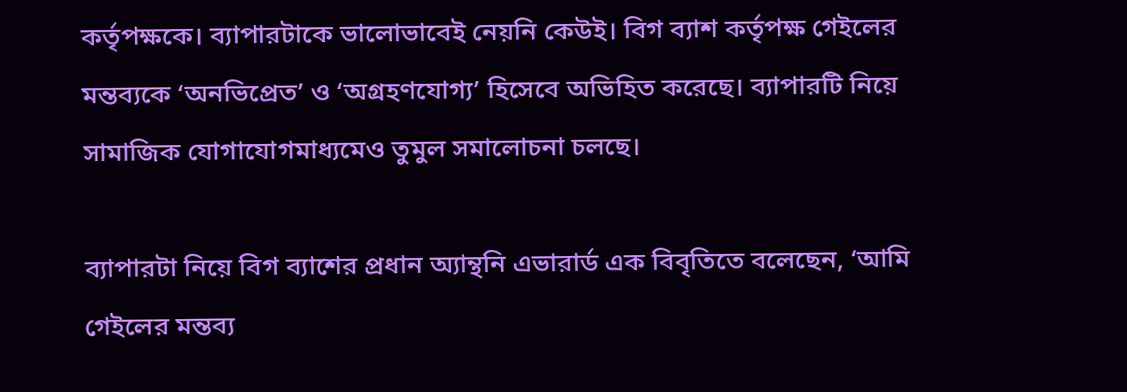কর্তৃপক্ষকে। ব্যাপারটাকে ভালোভাবেই নেয়নি কেউই। বিগ ব্যাশ কর্তৃপক্ষ গেইলের মন্তব্যকে ‘অনভিপ্রেত’ ও ‘অগ্রহণযোগ্য’ হিসেবে অভিহিত করেছে। ব্যাপারটি নিয়ে সামাজিক যোগাযোগমাধ্যমেও তুমুল সমালোচনা চলছে।

ব্যাপারটা নিয়ে বিগ ব্যাশের প্রধান অ্যান্থনি এভারার্ড এক বিবৃতিতে বলেছেন, ‘আমি গেইলের মন্তব্য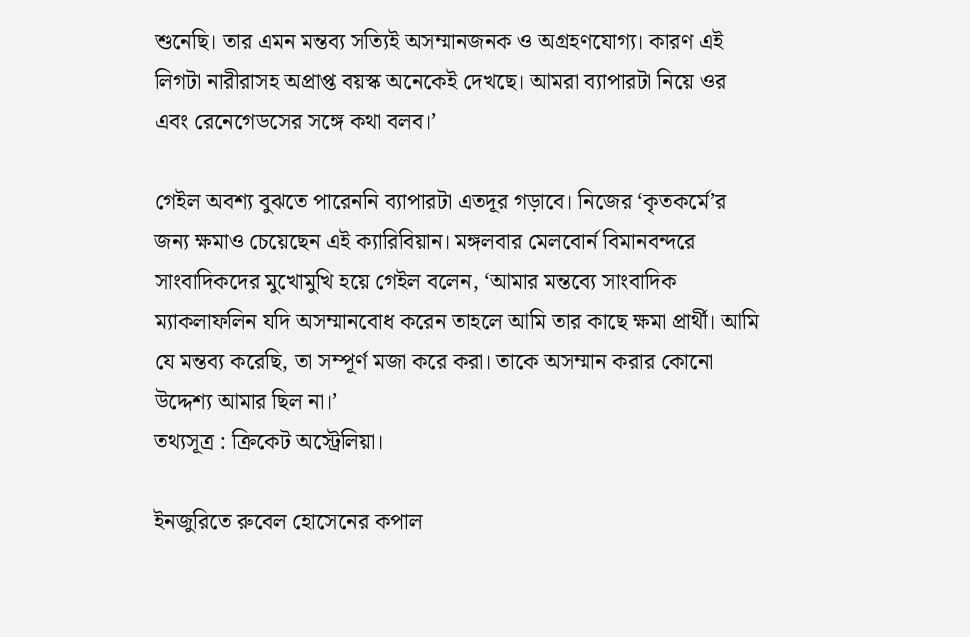শুনেছি। তার এমন মন্তব্য সত্যিই অসম্মানজনক ও অগ্রহণযোগ্য। কারণ এই লিগটা নারীরাসহ অপ্রাপ্ত বয়স্ক অনেকেই দেখছে। আমরা ব্যাপারটা নিয়ে ওর এবং রেনেগেডসের সঙ্গে কথা বলব।’

গেইল অবশ্য বুঝতে পারেননি ব্যাপারটা এতদূর গড়াবে। নিজের ‘কৃতকর্মে’র জন্য ক্ষমাও চেয়েছেন এই ক্যারিবিয়ান। মঙ্গলবার মেলবোর্ন বিমানবন্দরে সাংবাদিকদের মুখোমুখি হয়ে গেইল বলেন, ‘আমার মন্তব্যে সাংবাদিক ম্যাকলাফলিন যদি অসম্মানবোধ করেন তাহলে আমি তার কাছে ক্ষমা প্রার্থী। আমি যে মন্তব্য করেছি, তা সম্পূর্ণ মজা করে করা। তাকে অসম্মান করার কোনো উদ্দেশ্য আমার ছিল না।’
তথ্যসূত্র : ক্রিকেট অস্ট্রেলিয়া।

ইনজুরিতে রুবেল হোসেনের কপাল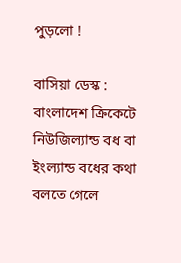পুড়লো !

বাসিয়া ডেস্ক : বাংলাদেশ ক্রিকেটে নিউজিল্যান্ড বধ বা ইংল্যান্ড বধের কথা বলতে গেলে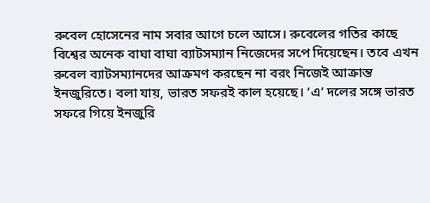রুবেল হোসেনের নাম সবার আগে চলে আসে। রুবেলের গতির কাছে বিশ্বের অনেক বাঘা বাঘা ব্যাটসম্যান নিজেদের সপে দিয়েছেন। তবে এখন রুবেল ব্যাটসম্যানদের আক্রমণ করছেন না বরং নিজেই আক্রান্ত ইনজুরিতে। বলা যায়, ভারত সফরই কাল হয়েছে। ‘এ’ দলের সঙ্গে ভারত সফরে গিয়ে ইনজুরি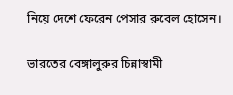নিয়ে দেশে ফেরেন পেসার রুবেল হোসেন।

ভারতের বেঙ্গালুরুর চিন্নাস্বামী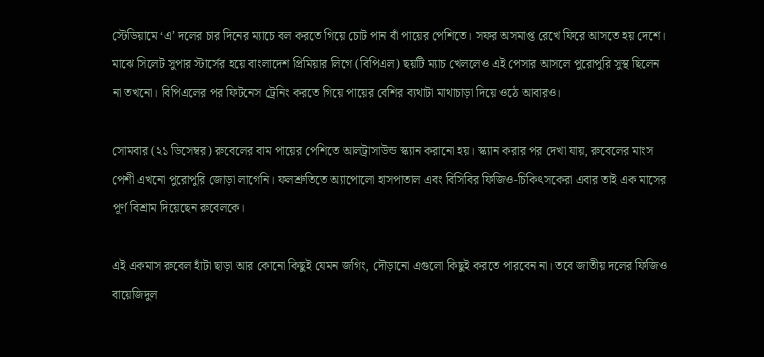স্টেডিয়ামে ‘এ’ দলের চার দিনের ম্যাচে বল করতে গিয়ে চোট পান বাঁ পায়ের পেশিতে। সফর অসমাপ্ত রেখে ফিরে আসতে হয় দেশে। মাঝে সিলেট সুপার স্টার্সের হয়ে বাংলাদেশ প্রিমিয়ার লিগে (বিপিএল) ছয়টি ম্যাচ খেললেও এই পেসার আসলে পুরোপুরি সুস্থ ছিলেন না তখনো। বিপিএলের পর ফিটনেস ট্রেনিং করতে গিয়ে পায়ের বেশির ব্যথাটা মাথাচাড়া দিয়ে ওঠে আবারও।

সোমবার (২১ ডিসেম্বর) রুবেলের বাম পায়ের পেশিতে আলট্রাসাউন্ড স্ক্যান করানো হয়। স্ক্যান করার পর দেখা যায়, রুবেলের মাংস পেশী এখনো পুরোপুরি জোড়া লাগেনি। ফলশ্রুতিতে অ্যাপোলো হাসপাতাল এবং বিসিবির ফিজিও-চিকিৎসকেরা এবার তাই এক মাসের পূর্ণ বিশ্রাম দিয়েছেন রুবেলকে।

এই একমাস রুবেল হাঁটা ছাড়া আর কোনো কিছুই যেমন জগিং, দৌড়ানো এগুলো কিছুই করতে পারবেন না। তবে জাতীয় দলের ফিজিও বায়েজিদুল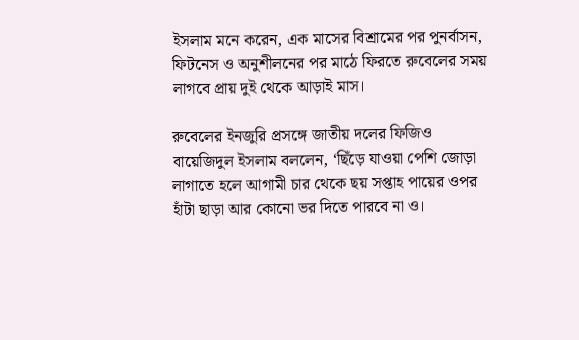ইসলাম মনে করেন, এক মাসের বিশ্রামের পর পুনর্বাসন, ফিটনেস ও অনুশীলনের পর মাঠে ফিরতে রুবেলের সময় লাগবে প্রায় দুই থেকে আড়াই মাস।

রুবেলের ইনজুরি প্রসঙ্গে জাতীয় দলের ফিজিও বায়েজিদুল ইসলাম বললেন, ‘ছিঁড়ে যাওয়া পেশি জোড়া লাগাতে হলে আগামী চার থেকে ছয় সপ্তাহ পায়ের ওপর হাঁটা ছাড়া আর কোনো ভর দিতে পারবে না ও।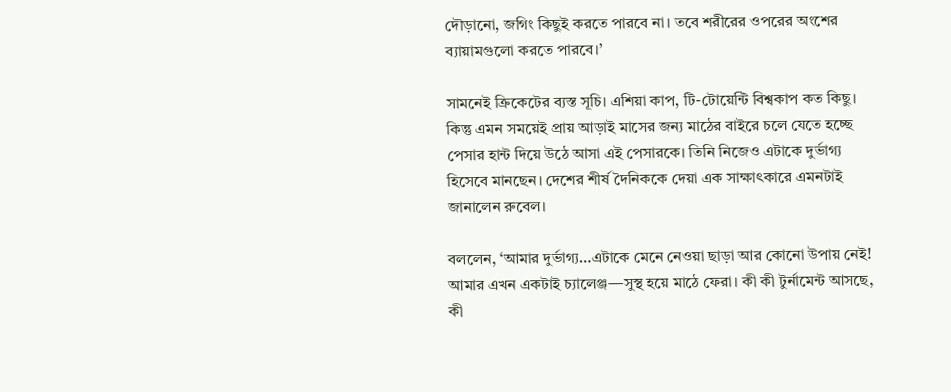দৌড়ানো, জগিং কিছুই করতে পারবে না। তবে শরীরের ওপরের অংশের ব্যায়ামগুলো করতে পারবে।’

সামনেই ক্রিকেটের ব্যস্ত সূচি। এশিয়া কাপ, টি-টোয়েন্টি বিশ্বকাপ কত কিছু। কিন্তু এমন সময়েই প্রায় আড়াই মাসের জন্য মাঠের বাইরে চলে যেতে হচ্ছে পেসার হান্ট দিয়ে উঠে আসা এই পেসারকে। তিনি নিজেও এটাকে দুর্ভাগ্য হিসেবে মানছেন। দেশের শীর্ষ দৈনিককে দেয়া এক সাক্ষাৎকারে এমনটাই জানালেন রুবেল।

বললেন, ‘আমার দুর্ভাগ্য…এটাকে মেনে নেওয়া ছাড়া আর কোনো উপায় নেই! আমার এখন একটাই চ্যালেঞ্জ—সুস্থ হয়ে মাঠে ফেরা। কী কী টুর্নামেন্ট আসছে, কী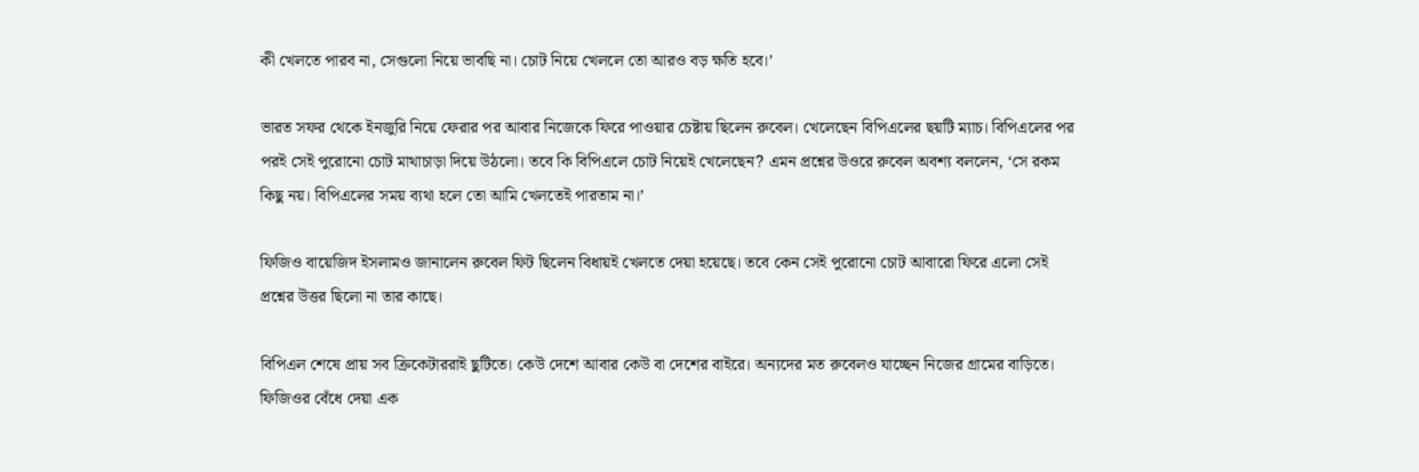কী খেলতে পারব না, সেগুলো নিয়ে ভাবছি না। চোট নিয়ে খেললে তো আরও বড় ক্ষতি হবে।’

ভারত সফর থেকে ইনজুরি নিয়ে ফেরার পর আবার নিজেকে ফিরে পাওয়ার চেষ্টায় ছিলেন রুবেল। খেলেছেন বিপিএলের ছয়টি ম্যাচ। বিপিএলের পর পরই সেই পুরোনো চোট মাথাচাড়া দিয়ে উঠলো। তবে কি বিপিএলে চোট নিয়েই খেলেছেন? এমন প্রশ্নের উওরে রুবেল অবশ্য বললেন, ‘সে রকম কিছু নয়। বিপিএলের সময় ব্যথা হলে তো আমি খেলতেই পারতাম না।’

ফিজিও বায়েজিদ ইসলামও জানালেন রুবেল ফিট ছিলেন বিধায়ই খেলতে দেয়া হয়েছে। তবে কেন সেই পুরোনো চোট আবারো ফিরে এলো সেই প্রশ্নের উত্তর ছিলো না তার কাছে।

বিপিএল শেষে প্রায় সব ক্রিকেটাররাই ছুটিতে। কেউ দেশে আবার কেউ বা দেশের বাইরে। অন্যদের মত রুবেলও যাচ্ছেন নিজের গ্রামের বাড়িতে। ফিজিওর বেঁধে দেয়া এক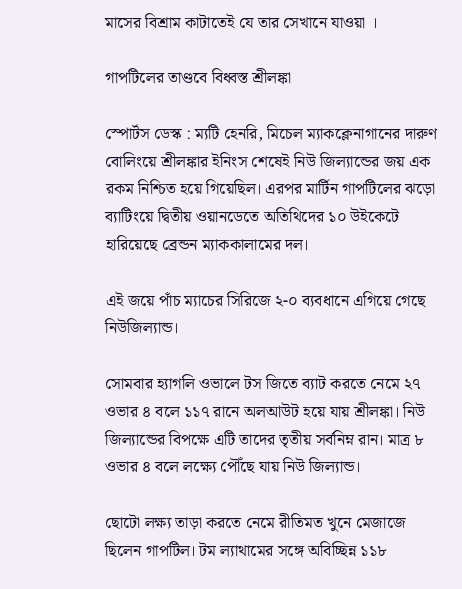মাসের বিশ্রাম কাটাতেই যে তার সেখানে যাওয়া ।

গাপটিলের তাণ্ডবে বিধ্বস্ত শ্রীলঙ্কা

স্পোর্টস ডেস্ক : ম্যটি হেনরি, মিচেল ম্যাকক্লেনাগানের দারুণ বোলিংয়ে শ্রীলঙ্কার ইনিংস শেষেই নিউ জিল্যান্ডের জয় এক রকম নিশ্চিত হয়ে গিয়েছিল। এরপর মার্টিন গাপটিলের ঝড়ো ব্যাটিংয়ে দ্বিতীয় ওয়ানডেতে অতিথিদের ১০ উইকেটে হারিয়েছে ব্রেন্ডন ম্যাককালামের দল।

এই জয়ে পাঁচ ম্যাচের সিরিজে ২-০ ব্যবধানে এগিয়ে গেছে নিউজিল্যান্ড।

সোমবার হ্যাগলি ওভালে টস জিতে ব্যাট করতে নেমে ২৭ ওভার ৪ বলে ১১৭ রানে অলআউট হয়ে যায় শ্রীলঙ্কা। নিউ জিল্যান্ডের বিপক্ষে এটি তাদের তৃতীয় সর্বনিম্ন রান। মাত্র ৮ ওভার ৪ বলে লক্ষ্যে পৌঁছে যায় নিউ জিল্যান্ড।

ছোটো লক্ষ্য তাড়া করতে নেমে রীতিমত খুনে মেজাজে ছিলেন গাপটিল। টম ল্যাথামের সঙ্গে অবিচ্ছিন্ন ১১৮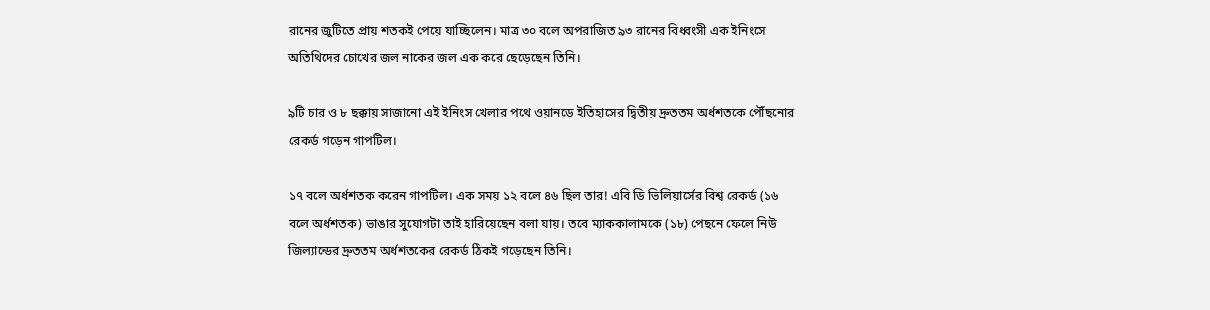রানের জুটিতে প্রায় শতকই পেয়ে যাচ্ছিলেন। মাত্র ৩০ বলে অপরাজিত ৯৩ রানের বিধ্বংসী এক ইনিংসে অতিথিদের চোখের জল নাকের জল এক করে ছেড়েছেন তিনি।

৯টি চার ও ৮ ছক্কায় সাজানো এই ইনিংস খেলার পথে ওয়ানডে ইতিহাসের দ্বিতীয় দ্রুততম অর্ধশতকে পৌঁছনোর রেকর্ড গড়েন গাপটিল।

১৭ বলে অর্ধশতক করেন গাপটিল। এক সময় ১২ বলে ৪৬ ছিল তার! এবি ডি ভিলিয়ার্সের বিশ্ব রেকর্ড (১৬ বলে অর্ধশতক) ভাঙার সুযোগটা তাই হারিয়েছেন বলা যায়। তবে ম্যাককালামকে (১৮) পেছনে ফেলে নিউ জিল্যান্ডের দ্রুততম অর্ধশতকের রেকর্ড ঠিকই গড়েছেন তিনি।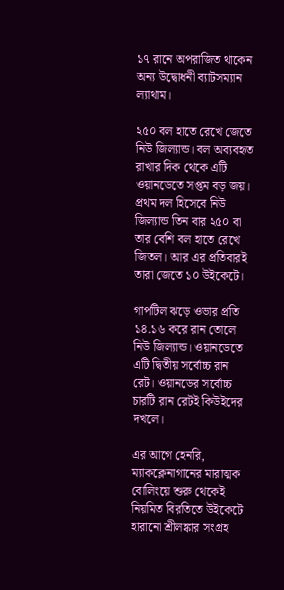১৭ রানে অপরাজিত থাকেন অন্য উদ্বোধনী ব্যাটসম্যান ল্যাথাম।

২৫০ বল হাতে রেখে জেতে নিউ জিল্যান্ড। বল অব্যবহৃত রাখার দিক থেকে এটি ওয়ানডেতে সপ্তম বড় জয়। প্রথম দল হিসেবে নিউ জিল্যান্ড তিন বার ২৫০ বা তার বেশি বল হাতে রেখে জিতল। আর এর প্রতিবারই তারা জেতে ১০ উইকেটে।

গাপটিল ঝড়ে ওভার প্রতি ১৪.১৬ করে রান তোলে নিউ জিল্যান্ড। ওয়ানডেতে এটি দ্বিতীয় সর্বোচ্চ রান রেট। ওয়ানডের সর্বোচ্চ চারটি রান রেটই কিউইদের দখলে।

এর আগে হেনরি, ম্যাকক্লেনাগানের মারাত্মক বোলিংয়ে শুরু থেকেই নিয়মিত বিরতিতে উইকেটে হারানো শ্রীলঙ্কার সংগ্রহ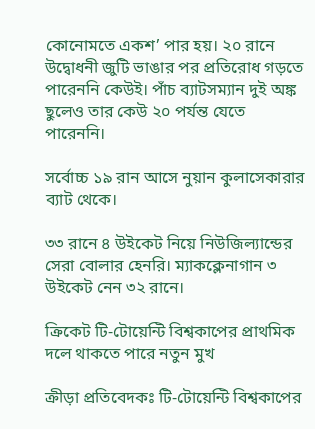কোনোমতে একশ’ পার হয়। ২০ রানে উদ্বোধনী জুটি ভাঙার পর প্রতিরোধ গড়তে পারেননি কেউই। পাঁচ ব্যাটসম্যান দুই অঙ্ক ছুলেও তার কেউ ২০ পর্যন্ত যেতে পারেননি।

সর্বোচ্চ ১৯ রান আসে নুয়ান কুলাসেকারার ব্যাট থেকে।

৩৩ রানে ৪ উইকেট নিয়ে নিউজিল্যান্ডের সেরা বোলার হেনরি। ম্যাকক্লেনাগান ৩ উইকেট নেন ৩২ রানে।

ক্রিকেট টি-টোয়েন্টি বিশ্বকাপের প্রাথমিক দলে থাকতে পারে নতুন মুখ

ক্রীড়া প্রতিবেদকঃ টি-টোয়েন্টি বিশ্বকাপের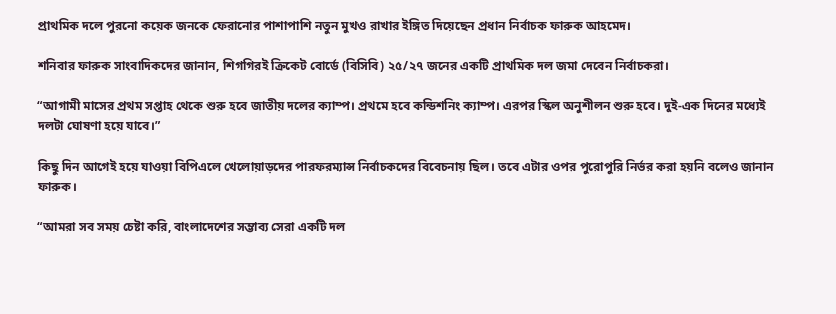প্রাথমিক দলে পুরনো কয়েক জনকে ফেরানোর পাশাপাশি নতুন মুখও রাখার ইঙ্গিত দিয়েছেন প্রধান নির্বাচক ফারুক আহমেদ।

শনিবার ফারুক সাংবাদিকদের জানান, শিগগিরই ক্রিকেট বোর্ডে (বিসিবি) ২৫/২৭ জনের একটি প্রাথমিক দল জমা দেবেন নির্বাচকরা।

“আগামী মাসের প্রথম সপ্তাহ থেকে শুরু হবে জাতীয় দলের ক্যাম্প। প্রথমে হবে কন্ডিশনিং ক্যাম্প। এরপর স্কিল অনুশীলন শুরু হবে। দুই-এক দিনের মধ্যেই দলটা ঘোষণা হয়ে যাবে।”

কিছু দিন আগেই হয়ে যাওয়া বিপিএলে খেলোয়াড়দের পারফরম্যান্স নির্বাচকদের বিবেচনায় ছিল। তবে এটার ওপর পুরোপুরি নির্ভর করা হয়নি বলেও জানান ফারুক।

“আমরা সব সময় চেষ্টা করি, বাংলাদেশের সম্ভাব্য সেরা একটি দল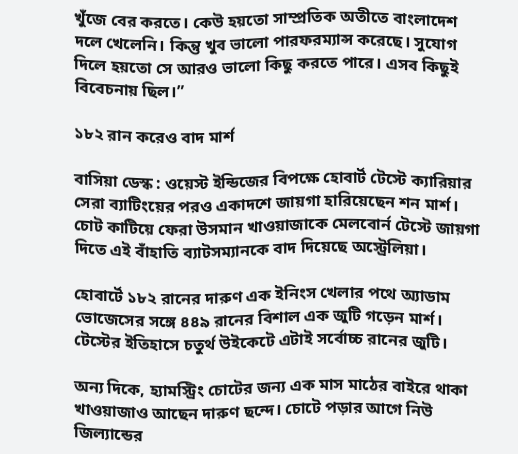খুঁজে বের করতে। কেউ হয়তো সাম্প্রতিক অতীতে বাংলাদেশ দলে খেলেনি। কিন্তু খুব ভালো পারফরম্যান্স করেছে। সুযোগ দিলে হয়তো সে আরও ভালো কিছু করতে পারে। এসব কিছুই বিবেচনায় ছিল।”

১৮২ রান করেও বাদ মার্শ

বাসিয়া ডেস্ক : ওয়েস্ট ইন্ডিজের বিপক্ষে হোবার্ট টেস্টে ক্যারিয়ার সেরা ব্যাটিংয়ের পরও একাদশে জায়গা হারিয়েছেন শন মার্শ। চোট কাটিয়ে ফেরা উসমান খাওয়াজাকে মেলবোর্ন টেস্টে জায়গা দিতে এই বাঁহাতি ব্যাটসম্যানকে বাদ দিয়েছে অস্ট্রেলিয়া।

হোবার্টে ১৮২ রানের দারুণ এক ইনিংস খেলার পথে অ্যাডাম ভোজেসের সঙ্গে ৪৪৯ রানের বিশাল এক জুটি গড়েন মার্শ। টেস্টের ইতিহাসে চতুর্থ উইকেটে এটাই সর্বোচ্চ রানের জুটি।

অন্য দিকে, হ্যামস্ট্রিং চোটের জন্য এক মাস মাঠের বাইরে থাকা খাওয়াজাও আছেন দারুণ ছন্দে। চোটে পড়ার আগে নিউ জিল্যান্ডের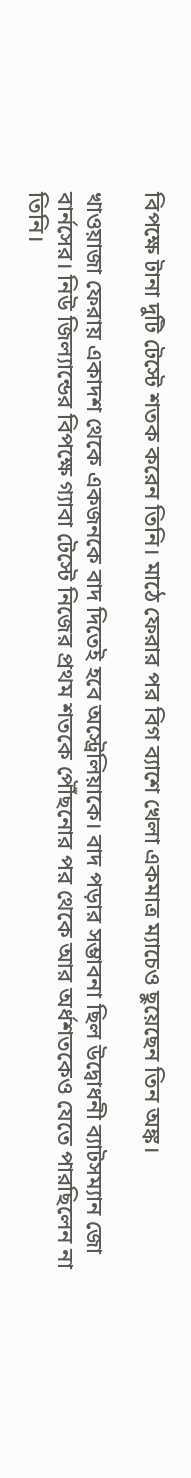বিপক্ষে টানা দুটি টেস্টে শতক করেন তিনি। মাঠে ফেরার পর বিগ ব্যাশে খেলা একমাত্র ম্যাচেও ছুয়েছেন তিন অঙ্ক।

খাওয়াজা ফেরায় একাদশ থেকে একজনকে বাদ দিতেই হবে অস্ট্রেলিয়াকে। বাদ পড়ার সম্ভাবনা ছিল উদ্বোধনী ব্যাটসম্যান জো বার্নসের। নিউ জিল্যান্ডের বিপক্ষে গ্যাবা টেস্টে নিজের প্রথম শতকে পৌঁছনোর পর থেকে আর অর্ধশতকেও যেতে পারছিলেন না তিনি।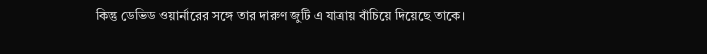কিন্তু ডেভিড ওয়ার্নারের সঙ্গে তার দারুণ জুটি এ যাত্রায় বাঁচিয়ে দিয়েছে তাকে।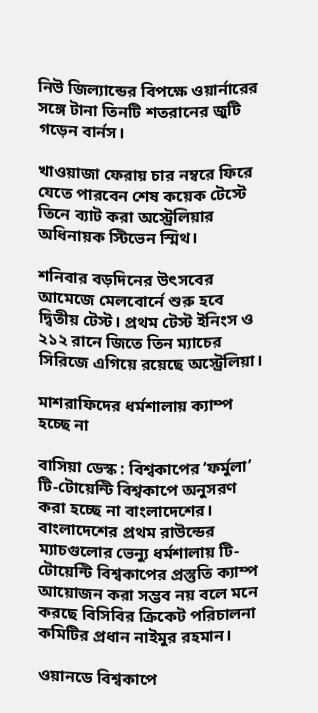নিউ জিল্যান্ডের বিপক্ষে ওয়ার্নারের সঙ্গে টানা তিনটি শতরানের জুটি গড়েন বার্নস।

খাওয়াজা ফেরায় চার নম্বরে ফিরে যেতে পারবেন শেষ কয়েক টেস্টে তিনে ব্যাট করা অস্ট্রেলিয়ার অধিনায়ক স্টিভেন স্মিথ।

শনিবার বড়দিনের উৎসবের আমেজে মেলবোর্নে শুরু হবে দ্বিতীয় টেস্ট। প্রথম টেস্ট ইনিংস ও ২১২ রানে জিতে তিন ম্যাচের সিরিজে এগিয়ে রয়েছে অস্ট্রেলিয়া।

মাশরাফিদের ধর্মশালায় ক্যাম্প হচ্ছে না

বাসিয়া ডেস্ক : বিশ্বকাপের ‘ফর্মুলা’ টি-টোয়েন্টি বিশ্বকাপে অনুসরণ করা হচ্ছে না বাংলাদেশের। বাংলাদেশের প্রথম রাউন্ডের ম্যাচগুলোর ভেন্যু ধর্মশালায় টি-টোয়েন্টি বিশ্বকাপের প্রস্তুতি ক্যাম্প আয়োজন করা সম্ভব নয় বলে মনে করছে বিসিবির ক্রিকেট পরিচালনা কমিটির প্রধান নাইমুর রহমান।

ওয়ানডে বিশ্বকাপে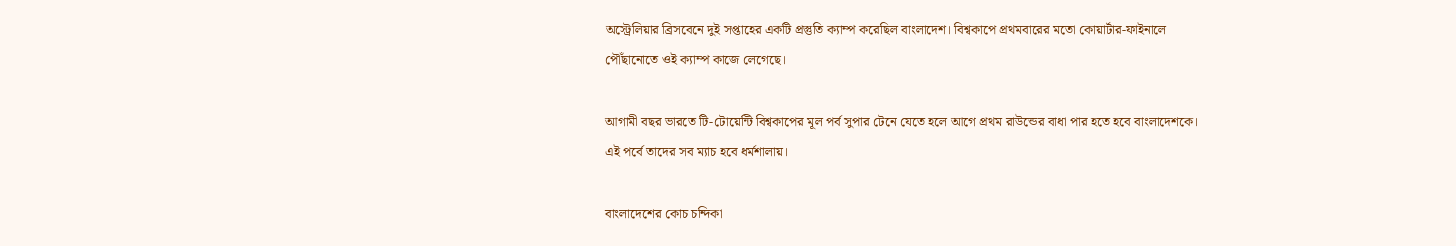অস্ট্রেলিয়ার ব্রিসবেনে দুই সপ্তাহের একটি প্রস্তুতি ক্যাম্প করেছিল বাংলাদেশ। বিশ্বকাপে প্রথমবারের মতো কোয়ার্টার-ফাইনালে পৌঁছানোতে ওই ক্যাম্প কাজে লেগেছে।

আগামী বছর ভারতে টি-টোয়েন্টি বিশ্বকাপের মূল পর্ব সুপার টেনে যেতে হলে আগে প্রথম রাউন্ডের বাধা পার হতে হবে বাংলাদেশকে। এই পর্বে তাদের সব ম্যাচ হবে ধর্মশালায়।

বাংলাদেশের কোচ চন্দিকা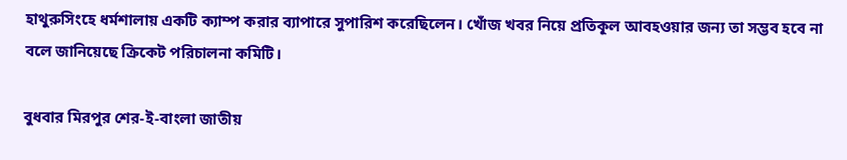হাথুরুসিংহে ধর্মশালায় একটি ক্যাম্প করার ব্যাপারে সুপারিশ করেছিলেন। খোঁজ খবর নিয়ে প্রতিকূল আবহওয়ার জন্য তা সম্ভব হবে না বলে জানিয়েছে ক্রিকেট পরিচালনা কমিটি।

বুধবার মিরপুর শের-ই-বাংলা জাতীয়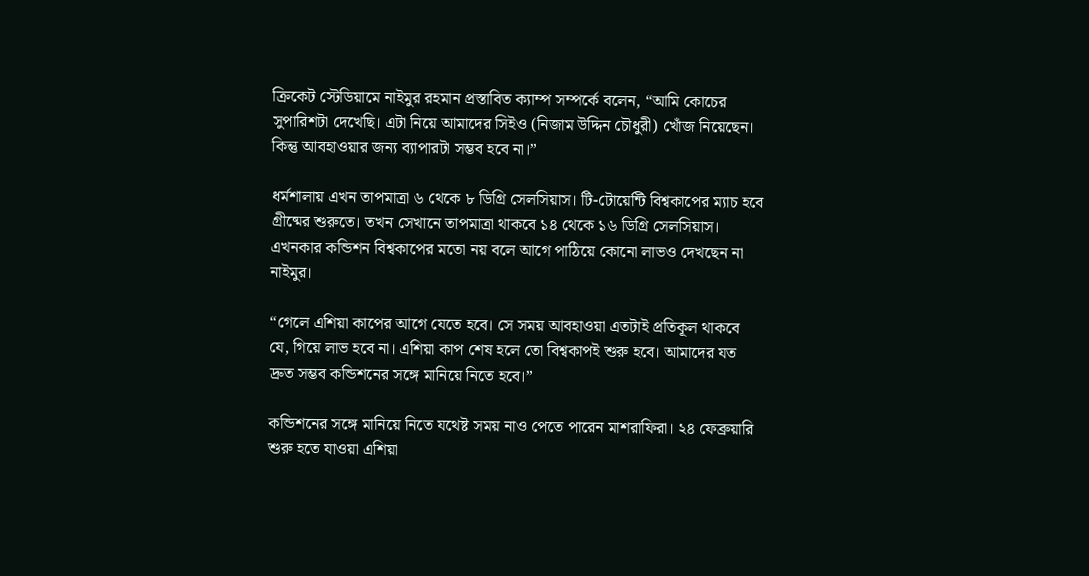ক্রিকেট স্টেডিয়ামে নাইমুর রহমান প্রস্তাবিত ক্যাম্প সম্পর্কে বলেন, “আমি কোচের সুপারিশটা দেখেছি। এটা নিয়ে আমাদের সিইও (নিজাম উদ্দিন চৌধুরী) খোঁজ নিয়েছেন। কিন্তু আবহাওয়ার জন্য ব্যাপারটা সম্ভব হবে না।”

ধর্মশালায় এখন তাপমাত্রা ৬ থেকে ৮ ডিগ্রি সেলসিয়াস। টি-টোয়েন্টি বিশ্বকাপের ম্যাচ হবে গ্রীষ্মের শুরুতে। তখন সেখানে তাপমাত্রা থাকবে ১৪ থেকে ১৬ ডিগ্রি সেলসিয়াস। এখনকার কন্ডিশন বিশ্বকাপের মতো নয় বলে আগে পাঠিয়ে কোনো লাভও দেখছেন না নাইমুর।

“গেলে এশিয়া কাপের আগে যেতে হবে। সে সময় আবহাওয়া এতটাই প্রতিকূল থাকবে যে, গিয়ে লাভ হবে না। এশিয়া কাপ শেষ হলে তো বিশ্বকাপই শুরু হবে। আমাদের যত দ্রুত সম্ভব কন্ডিশনের সঙ্গে মানিয়ে নিতে হবে।”

কন্ডিশনের সঙ্গে মানিয়ে নিতে যথেষ্ট সময় নাও পেতে পারেন মাশরাফিরা। ২৪ ফেব্রুয়ারি শুরু হতে যাওয়া এশিয়া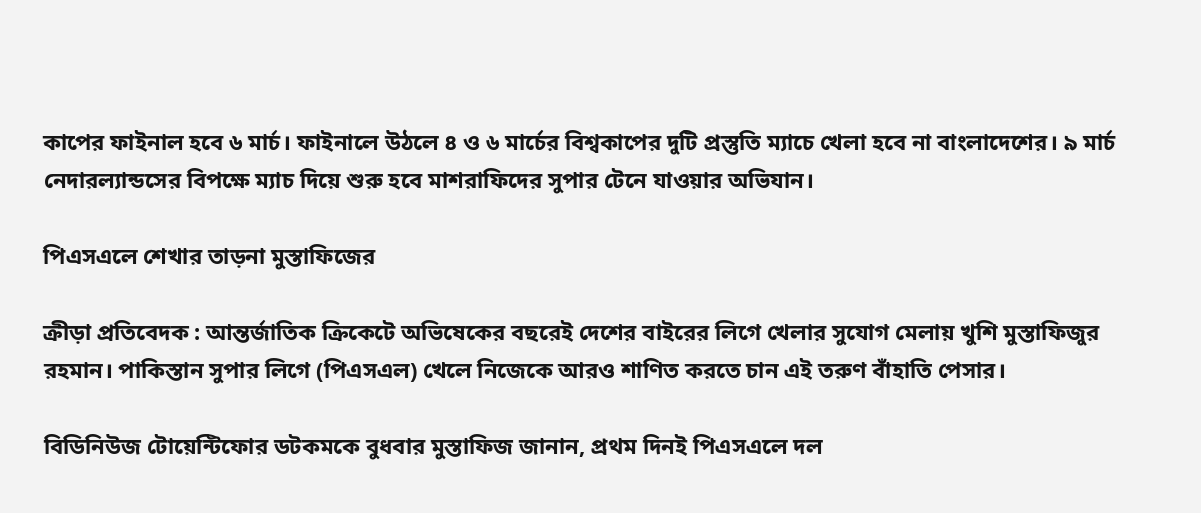কাপের ফাইনাল হবে ৬ মার্চ। ফাইনালে উঠলে ৪ ও ৬ মার্চের বিশ্বকাপের দুটি প্রস্তুতি ম্যাচে খেলা হবে না বাংলাদেশের। ৯ মার্চ নেদারল্যান্ডসের বিপক্ষে ম্যাচ দিয়ে শুরু হবে মাশরাফিদের সুপার টেনে যাওয়ার অভিযান।

পিএসএলে শেখার তাড়না মুস্তাফিজের

ক্রীড়া প্রতিবেদক : আন্তর্জাতিক ক্রিকেটে অভিষেকের বছরেই দেশের বাইরের লিগে খেলার সুযোগ মেলায় খুশি মুস্তাফিজুর রহমান। পাকিস্তান সুপার লিগে (পিএসএল) খেলে নিজেকে আরও শাণিত করতে চান এই তরুণ বাঁহাতি পেসার।

বিডিনিউজ টোয়েন্টিফোর ডটকমকে বুধবার মুস্তাফিজ জানান, প্রথম দিনই পিএসএলে দল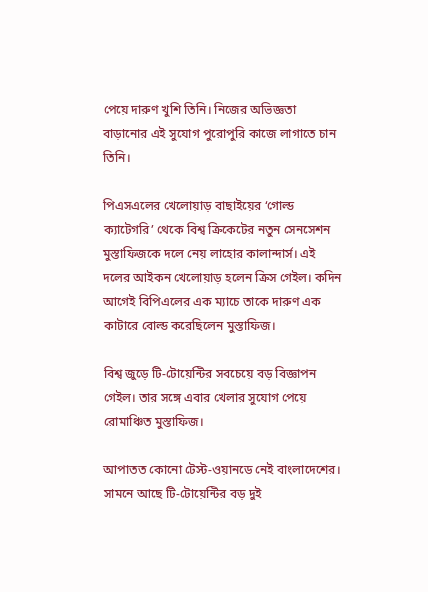পেয়ে দারুণ খুশি তিনি। নিজের অভিজ্ঞতা বাড়ানোর এই সুযোগ পুরোপুরি কাজে লাগাতে চান তিনি।

পিএসএলের খেলোয়াড় বাছাইয়ের ‘গোল্ড ক্যাটেগরি’ থেকে বিশ্ব ক্রিকেটের নতুন সেনসেশন মুস্তাফিজকে দলে নেয় লাহোর কালান্দার্স। এই দলের আইকন খেলোয়াড় হলেন ক্রিস গেইল। কদিন আগেই বিপিএলের এক ম্যাচে তাকে দারুণ এক কাটারে বোল্ড করেছিলেন মুস্তাফিজ।

বিশ্ব জুড়ে টি-টোয়েন্টির সবচেয়ে বড় বিজ্ঞাপন গেইল। তার সঙ্গে এবার খেলার সুযোগ পেয়ে রোমাঞ্চিত মুস্তাফিজ।

আপাতত কোনো টেস্ট-ওয়ানডে নেই বাংলাদেশের। সামনে আছে টি-টোয়েন্টির বড় দুই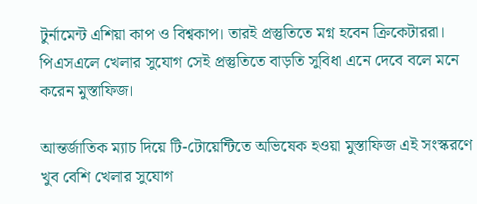টুর্নামেন্ট এশিয়া কাপ ও বিশ্বকাপ। তারই প্রস্তুতিতে মগ্ন হবেন ক্রিকেটাররা। পিএসএলে খেলার সুযোগ সেই প্রস্তুতিতে বাড়তি সুবিধা এনে দেবে বলে মনে করেন মুস্তাফিজ।

আন্তর্জাতিক ম্যাচ দিয়ে টি-টোয়েন্টিতে অভিষেক হওয়া মুস্তাফিজ এই সংস্করণে খুব বেশি খেলার সুযোগ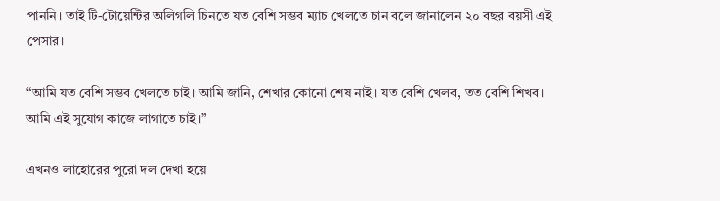পাননি। তাই টি-টোয়েন্টির অলিগলি চিনতে যত বেশি সম্ভব ম্যাচ খেলতে চান বলে জানালেন ২০ বছর বয়সী এই পেসার।

“আমি যত বেশি সম্ভব খেলতে চাই। আমি জানি, শেখার কোনো শেষ নাই। যত বেশি খেলব, তত বেশি শিখব। আমি এই সুযোগ কাজে লাগাতে চাই।”

এখনও লাহোরের পুরো দল দেখা হয়ে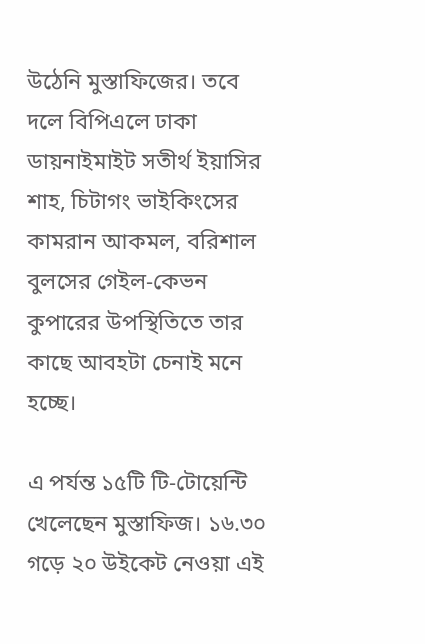উঠেনি মুস্তাফিজের। তবে দলে বিপিএলে ঢাকা ডায়নাইমাইট সতীর্থ ইয়াসির শাহ, চিটাগং ভাইকিংসের কামরান আকমল, বরিশাল বুলসের গেইল-কেভন কুপারের উপস্থিতিতে তার কাছে আবহটা চেনাই মনে হচ্ছে।

এ পর্যন্ত ১৫টি টি-টোয়েন্টি খেলেছেন মুস্তাফিজ। ১৬.৩০ গড়ে ২০ উইকেট নেওয়া এই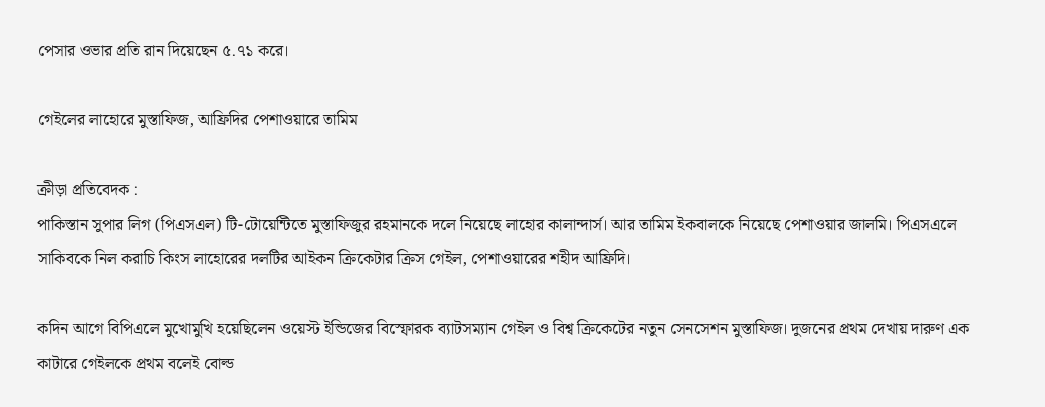পেসার ওভার প্রতি রান দিয়েছেন ৫.৭১ করে।

গেইলের লাহোরে মুস্তাফিজ, আফ্রিদির পেশাওয়ারে তামিম

ক্রীড়া প্রতিবেদক :
পাকিস্তান সুপার লিগ (পিএসএল) টি-টোয়েন্টিতে মুস্তাফিজুর রহমানকে দলে নিয়েছে লাহোর কালান্দার্স। আর তামিম ইকবালকে নিয়েছে পেশাওয়ার জালমি। পিএসএলে সাকিবকে নিল করাচি কিংস লাহোরের দলটির আইকন ক্রিকেটার ক্রিস গেইল, পেশাওয়ারের শহীদ আফ্রিদি।

কদিন আগে বিপিএলে মুখোমুখি হয়েছিলেন ওয়েস্ট ইন্ডিজের বিস্ফোরক ব্যাটসম্যান গেইল ও বিশ্ব ক্রিকেটের নতুন সেনসেশন মুস্তাফিজ। দুজনের প্রথম দেখায় দারুণ এক কাটারে গেইলকে প্রথম বলেই বোল্ড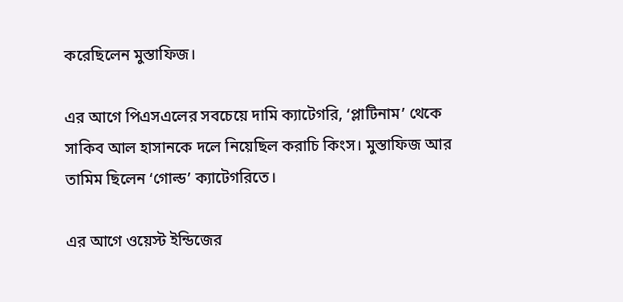করেছিলেন মুস্তাফিজ।

এর আগে পিএসএলের সবচেয়ে দামি ক্যাটেগরি, ‘প্লাটিনাম’ থেকে সাকিব আল হাসানকে দলে নিয়েছিল করাচি কিংস। মুস্তাফিজ আর তামিম ছিলেন ‘গোল্ড’ ক্যাটেগরিতে।

এর আগে ওয়েস্ট ইন্ডিজের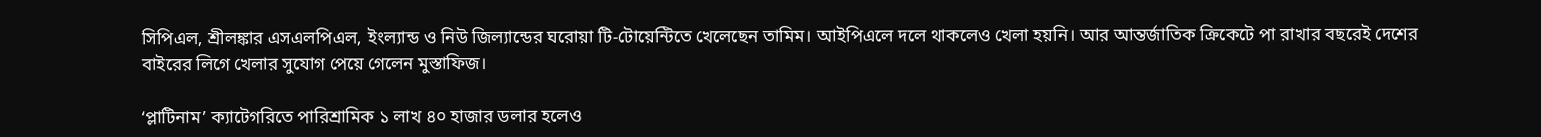সিপিএল, শ্রীলঙ্কার এসএলপিএল, ইংল্যান্ড ও নিউ জিল্যান্ডের ঘরোয়া টি-টোয়েন্টিতে খেলেছেন তামিম। আইপিএলে দলে থাকলেও খেলা হয়নি। আর আন্তর্জাতিক ক্রিকেটে পা রাখার বছরেই দেশের বাইরের লিগে খেলার সুযোগ পেয়ে গেলেন মুস্তাফিজ।

‘প্লাটিনাম’ ক্যাটেগরিতে পারিশ্রামিক ১ লাখ ৪০ হাজার ডলার হলেও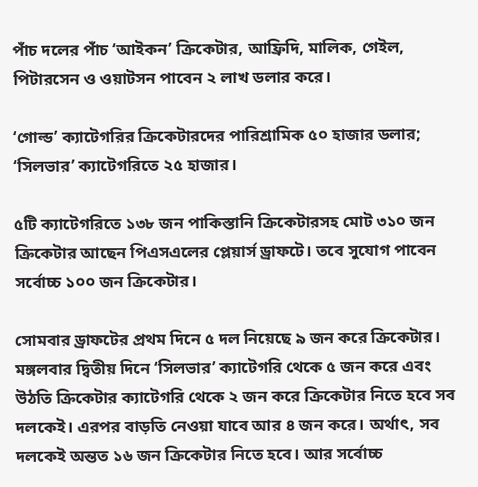পাঁচ দলের পাঁচ ‘আইকন’ ক্রিকেটার, আফ্রিদি, মালিক, গেইল, পিটারসেন ও ওয়াটসন পাবেন ২ লাখ ডলার করে।

‘গোল্ড’ ক্যাটেগরির ক্রিকেটারদের পারিশ্রামিক ৫০ হাজার ডলার; ‘সিলভার’ ক্যাটেগরিতে ২৫ হাজার।

৫টি ক্যাটেগরিতে ১৩৮ জন পাকিস্তানি ক্রিকেটারসহ মোট ৩১০ জন ক্রিকেটার আছেন পিএসএলের প্লেয়ার্স ড্রাফটে। তবে সুযোগ পাবেন সর্বোচ্চ ১০০ জন ক্রিকেটার।

সোমবার ড্রাফটের প্রথম দিনে ৫ দল নিয়েছে ৯ জন করে ক্রিকেটার। মঙ্গলবার দ্বিতীয় দিনে ‘সিলভার’ ক্যাটেগরি থেকে ৫ জন করে এবং উঠতি ক্রিকেটার ক্যাটেগরি থেকে ২ জন করে ক্রিকেটার নিতে হবে সব দলকেই। এরপর বাড়তি নেওয়া যাবে আর ৪ জন করে। অর্থাৎ, সব দলকেই অন্তত ১৬ জন ক্রিকেটার নিতে হবে। আর সর্বোচ্চ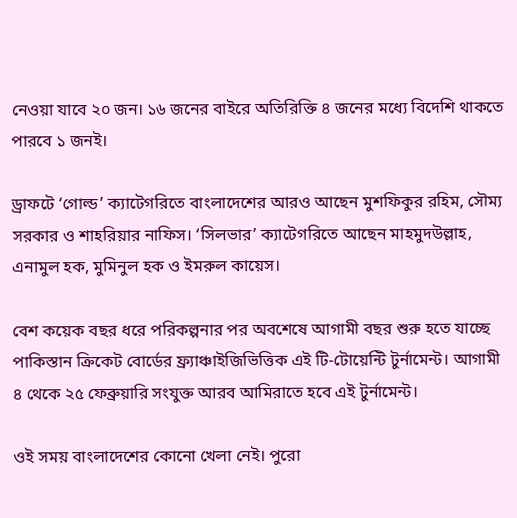নেওয়া যাবে ২০ জন। ১৬ জনের বাইরে অতিরিক্তি ৪ জনের মধ্যে বিদেশি থাকতে পারবে ১ জনই।

ড্রাফটে ‘গোল্ড’ ক্যাটেগরিতে বাংলাদেশের আরও আছেন মুশফিকুর রহিম, সৌম্য সরকার ও শাহরিয়ার নাফিস। ‘সিলভার’ ক্যাটেগরিতে আছেন মাহমুদউল্লাহ, এনামুল হক, মুমিনুল হক ও ইমরুল কায়েস।

বেশ কয়েক বছর ধরে পরিকল্পনার পর অবশেষে আগামী বছর শুরু হতে যাচ্ছে পাকিস্তান ক্রিকেট বোর্ডের ফ্র্যাঞ্চাইজিভিত্তিক এই টি-টোয়েন্টি টুর্নামেন্ট। আগামী ৪ থেকে ২৫ ফেব্রুয়ারি সংযুক্ত আরব আমিরাতে হবে এই টুর্নামেন্ট।

ওই সময় বাংলাদেশের কোনো খেলা নেই। পুরো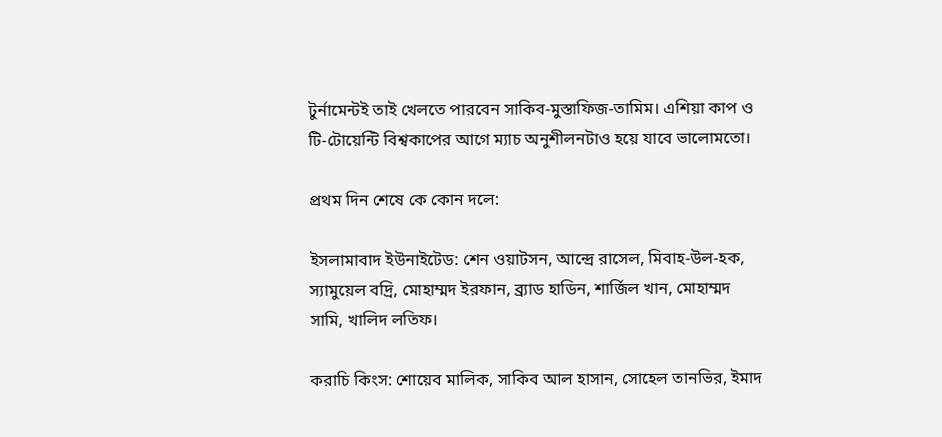টুর্নামেন্টই তাই খেলতে পারবেন সাকিব-মুস্তাফিজ-তামিম। এশিয়া কাপ ও টি-টোয়েন্টি বিশ্বকাপের আগে ম্যাচ অনুশীলনটাও হয়ে যাবে ভালোমতো।

প্রথম দিন শেষে কে কোন দলে:

ইসলামাবাদ ইউনাইটেড: শেন ওয়াটসন, আন্দ্রে রাসেল, মিবাহ-উল-হক, স্যামুয়েল বদ্রি, মোহাম্মদ ইরফান, ব্র্যাড হাডিন, শার্জিল খান, মোহাম্মদ সামি, খালিদ লতিফ।

করাচি কিংস: শোয়েব মালিক, সাকিব আল হাসান, সোহেল তানভির, ইমাদ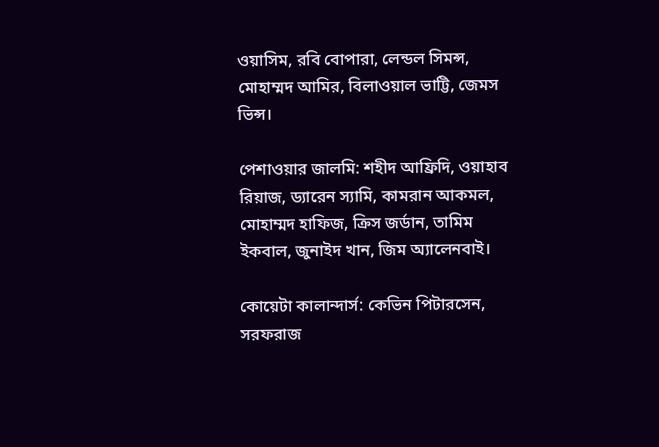ওয়াসিম, রবি বোপারা, লেন্ডল সিমন্স, মোহাম্মদ আমির, বিলাওয়াল ভাট্টি, জেমস ভিন্স।

পেশাওয়ার জালমি: শহীদ আফ্রিদি, ওয়াহাব রিয়াজ, ড্যারেন স্যামি, কামরান আকমল, মোহাম্মদ হাফিজ, ক্রিস জর্ডান, তামিম ইকবাল, জুনাইদ খান, জিম অ্যালেনবাই।

কোয়েটা কালান্দার্স: কেভিন পিটারসেন, সরফরাজ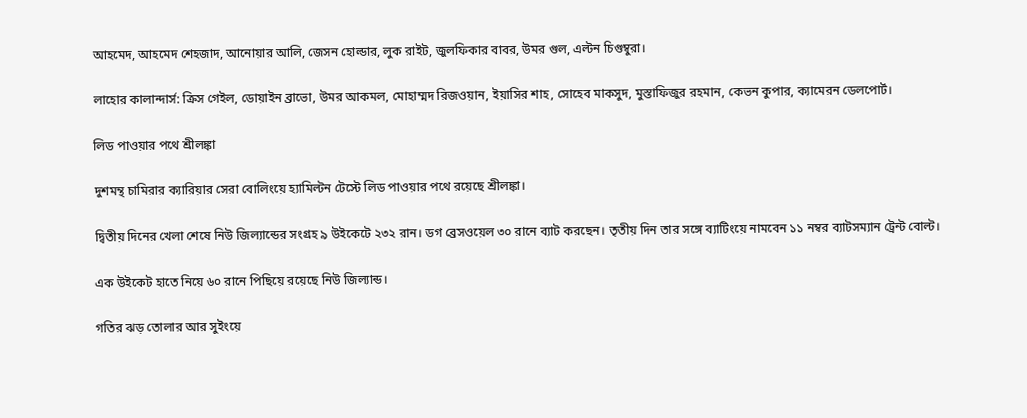আহমেদ, আহমেদ শেহজাদ, আনোয়ার আলি, জেসন হোল্ডার, লুক রাইট, জুলফিকার বাবর, উমর গুল, এল্টন চিগুম্বুরা।

লাহোর কালান্দার্স: ক্রিস গেইল, ডোয়াইন ব্রাভো, উমর আকমল, মোহাম্মদ রিজওয়ান, ইয়াসির শাহ, সোহেব মাকসুদ, মুস্তাফিজুর রহমান, কেভন কুপার, ক্যামেরন ডেলপোর্ট।

লিড পাওয়ার পথে শ্রীলঙ্কা

দুশমন্থ চামিরার ক্যারিয়ার সেরা বোলিংয়ে হ্যামিল্টন টেস্টে লিড পাওয়ার পথে রয়েছে শ্রীলঙ্কা।

দ্বিতীয় দিনের খেলা শেষে নিউ জিল্যান্ডের সংগ্রহ ৯ উইকেটে ২৩২ রান। ডগ ব্রেসওয়েল ৩০ রানে ব্যাট করছেন। তৃতীয় দিন তার সঙ্গে ব্যাটিংয়ে নামবেন ১১ নম্বর ব্যাটসম্যান ট্রেন্ট বোল্ট।

এক উইকেট হাতে নিয়ে ৬০ রানে পিছিয়ে রয়েছে নিউ জিল্যান্ড।

গতির ঝড় তোলার আর সুইংয়ে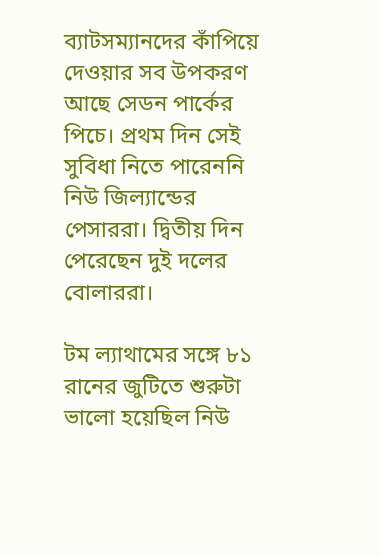ব্যাটসম্যানদের কাঁপিয়ে দেওয়ার সব উপকরণ আছে সেডন পার্কের পিচে। প্রথম দিন সেই সুবিধা নিতে পারেননি নিউ জিল্যান্ডের পেসাররা। দ্বিতীয় দিন পেরেছেন দুই দলের বোলাররা।

টম ল্যাথামের সঙ্গে ৮১ রানের জুটিতে শুরুটা ভালো হয়েছিল নিউ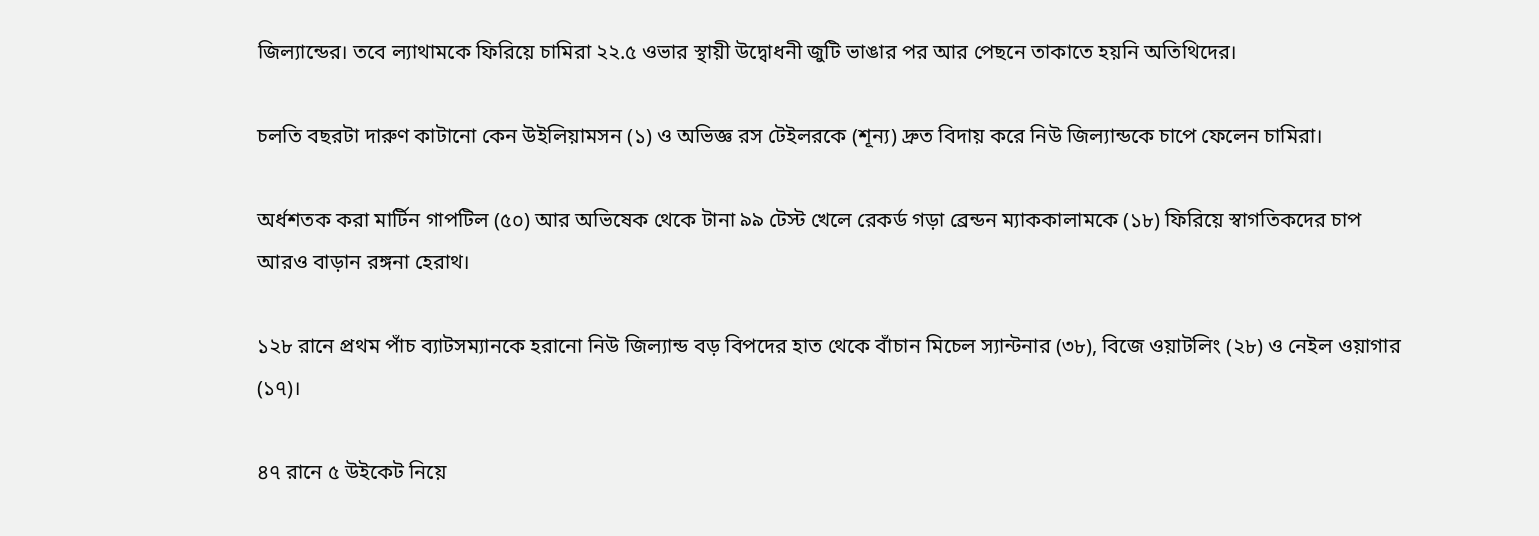জিল্যান্ডের। তবে ল্যাথামকে ফিরিয়ে চামিরা ২২.৫ ওভার স্থায়ী উদ্বোধনী জুটি ভাঙার পর আর পেছনে তাকাতে হয়নি অতিথিদের।

চলতি বছরটা দারুণ কাটানো কেন উইলিয়ামসন (১) ও অভিজ্ঞ রস টেইলরকে (শূন্য) দ্রুত বিদায় করে নিউ জিল্যান্ডকে চাপে ফেলেন চামিরা।

অর্ধশতক করা মার্টিন গাপটিল (৫০) আর অভিষেক থেকে টানা ৯৯ টেস্ট খেলে রেকর্ড গড়া ব্রেন্ডন ম্যাককালামকে (১৮) ফিরিয়ে স্বাগতিকদের চাপ আরও বাড়ান রঙ্গনা হেরাথ।

১২৮ রানে প্রথম পাঁচ ব্যাটসম্যানকে হরানো নিউ জিল্যান্ড বড় বিপদের হাত থেকে বাঁচান মিচেল স্যান্টনার (৩৮), বিজে ওয়াটলিং (২৮) ও নেইল ওয়াগার (১৭)।

৪৭ রানে ৫ উইকেট নিয়ে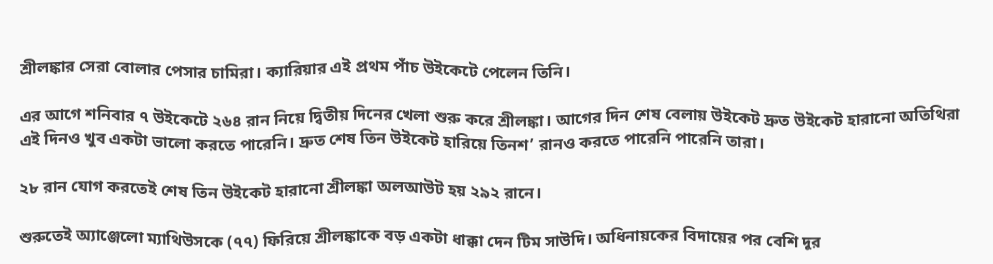শ্রীলঙ্কার সেরা বোলার পেসার চামিরা। ক্যারিয়ার এই প্রথম পাঁচ উইকেটে পেলেন তিনি।

এর আগে শনিবার ৭ উইকেটে ২৬৪ রান নিয়ে দ্বিতীয় দিনের খেলা শুরু করে শ্রীলঙ্কা। আগের দিন শেষ বেলায় উইকেট দ্রুত উইকেট হারানো অতিথিরা এই দিনও খুব একটা ভালো করতে পারেনি। দ্রুত শেষ তিন উইকেট হারিয়ে তিনশ’ রানও করতে পারেনি পারেনি তারা।

২৮ রান যোগ করতেই শেষ তিন উইকেট হারানো শ্রীলঙ্কা অলআউট হয় ২৯২ রানে।

শুরুতেই অ্যাঞ্জেলো ম্যাথিউসকে (৭৭) ফিরিয়ে শ্রীলঙ্কাকে বড় একটা ধাক্কা দেন টিম সাউদি। অধিনায়কের বিদায়ের পর বেশি দূর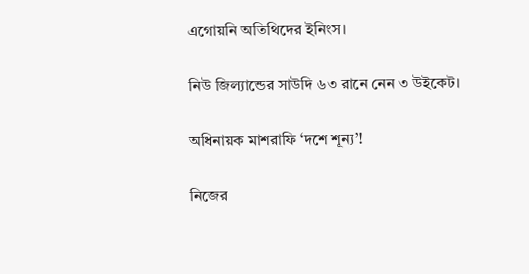এগোয়নি অতিথিদের ইনিংস।

নিউ জিল্যান্ডের সাউদি ৬৩ রানে নেন ৩ উইকেট।

অধিনায়ক মাশরাফি ‘দশে শূন্য’!

নিজের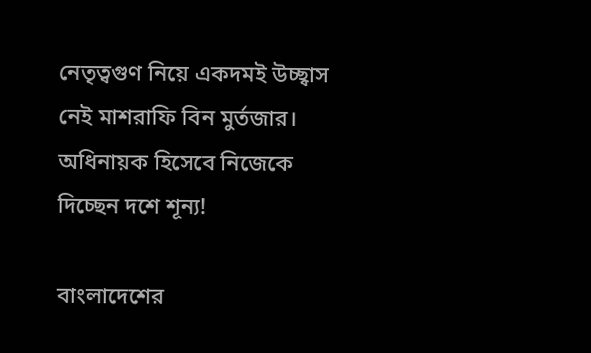নেতৃত্বগুণ নিয়ে একদমই উচ্ছ্বাস নেই মাশরাফি বিন মুর্তজার। অধিনায়ক হিসেবে নিজেকে দিচ্ছেন দশে শূন্য!

বাংলাদেশের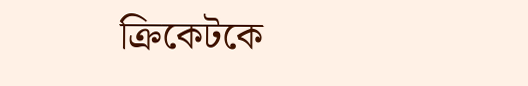ক্রিকেটকে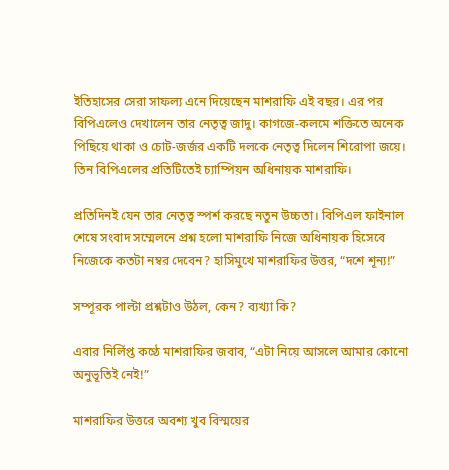ইতিহাসের সেরা সাফল্য এনে দিয়েছেন মাশরাফি এই বছর। এর পর বিপিএলেও দেখালেন তার নেতৃত্ব জাদু। কাগজে-কলমে শক্তিতে অনেক পিছিয়ে থাকা ও চোট-জর্জর একটি দলকে নেতৃত্ব দিলেন শিরোপা জয়ে। তিন বিপিএলের প্রতিটিতেই চ্যাম্পিয়ন অধিনায়ক মাশরাফি।

প্রতিদিনই যেন তার নেতৃত্ব স্পর্শ করছে নতুন উচ্চতা। বিপিএল ফাইনাল শেষে সংবাদ সম্মেলনে প্রশ্ন হলো মাশরাফি নিজে অধিনায়ক হিসেবে নিজেকে কতটা নম্বর দেবেন? হাসিমুখে মাশরাফির উত্তর, “দশে শূন্য!”

সম্পূরক পাল্টা প্রশ্নটাও উঠল, কেন? ব্যখ্যা কি?

এবার নির্লিপ্ত কণ্ঠে মাশরাফির জবাব, “এটা নিয়ে আসলে আমার কোনো অনুভূতিই নেই!”

মাশরাফির উত্তরে অবশ্য খুব বিস্ময়ের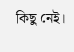কিছু নেই।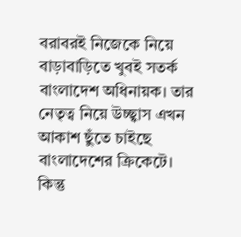বরাবরই নিজেকে নিয়ে বাড়াবাড়িতে খুবই সতর্ক বাংলাদেশ অধিনায়ক। তার নেতৃত্ব নিয়ে উচ্ছ্বাস এখন আকাশ ছুঁতে চাইছে বাংলাদেশের ক্রিকেটে। কিন্তু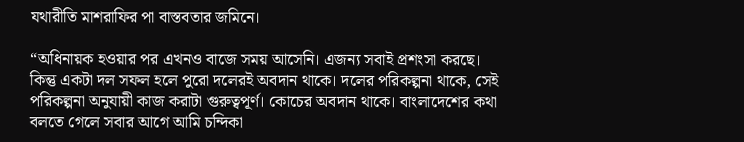যথারীতি মাশরাফির পা বাস্তবতার জমিনে।

“অধিনায়ক হওয়ার পর এখনও বাজে সময় আসেনি। এজন্য সবাই প্রশংসা করছে। কিন্তু একটা দল সফল হলে পুরো দলেরই অবদান থাকে। দলের পরিকল্পনা থাকে, সেই পরিকল্পনা অনুযায়ী কাজ করাটা গুরুত্বপূর্ণ। কোচের অবদান থাকে। বাংলাদেশের কথা বলতে গেলে সবার আগে আমি চন্দিকা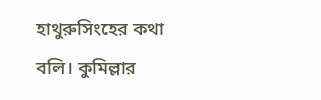হাথুরুসিংহের কথা বলি। কুমিল্লার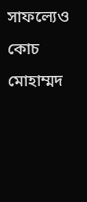সাফল্যেও কোচ মোহাম্মদ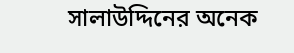সালাউদ্দিনের অনেক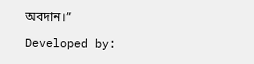অবদান।”

Developed by: